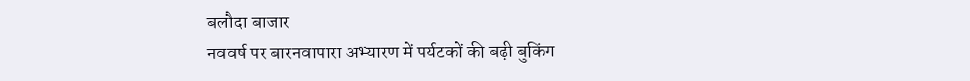बलौदा बाजार
नववर्ष पर बारनवापारा अभ्यारण में पर्यटकों की बढ़ी बुकिंग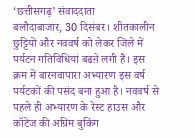‘छत्तीसगढ़’ संवाददाता
बलौदाबाजार, 30 दिसंबर। शीतकालीन छुट्टियों और नववर्ष को लेकर जिले में पर्यटन गतिविधियां बढऩे लगी हैं। इस क्रम में बारनवापारा अभ्यारण इस वर्ष पर्यटकों की पसंद बना हुआ है। नववर्ष से पहले ही अभ्यारण के रेस्ट हाउस और कॉटेज की अग्रिम बुकिंग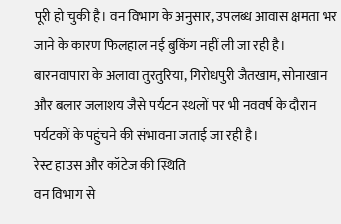पूरी हो चुकी है। वन विभाग के अनुसार, उपलब्ध आवास क्षमता भर जाने के कारण फिलहाल नई बुकिंग नहीं ली जा रही है।
बारनवापारा के अलावा तुरतुरिया, गिरोधपुरी जैतखाम, सोनाखान और बलार जलाशय जैसे पर्यटन स्थलों पर भी नववर्ष के दौरान पर्यटकों के पहुंचने की संभावना जताई जा रही है।
रेस्ट हाउस और कॉटेज की स्थिति
वन विभाग से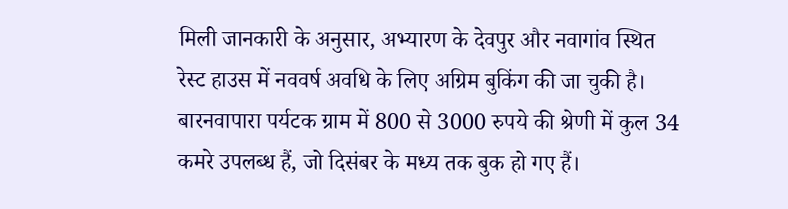मिली जानकारी के अनुसार, अभ्यारण के देवपुर और नवागांव स्थित रेस्ट हाउस में नववर्ष अवधि के लिए अग्रिम बुकिंग की जा चुकी है। बारनवापारा पर्यटक ग्राम में 800 से 3000 रुपये की श्रेणी में कुल 34 कमरे उपलब्ध हैं, जो दिसंबर के मध्य तक बुक हो गए हैं।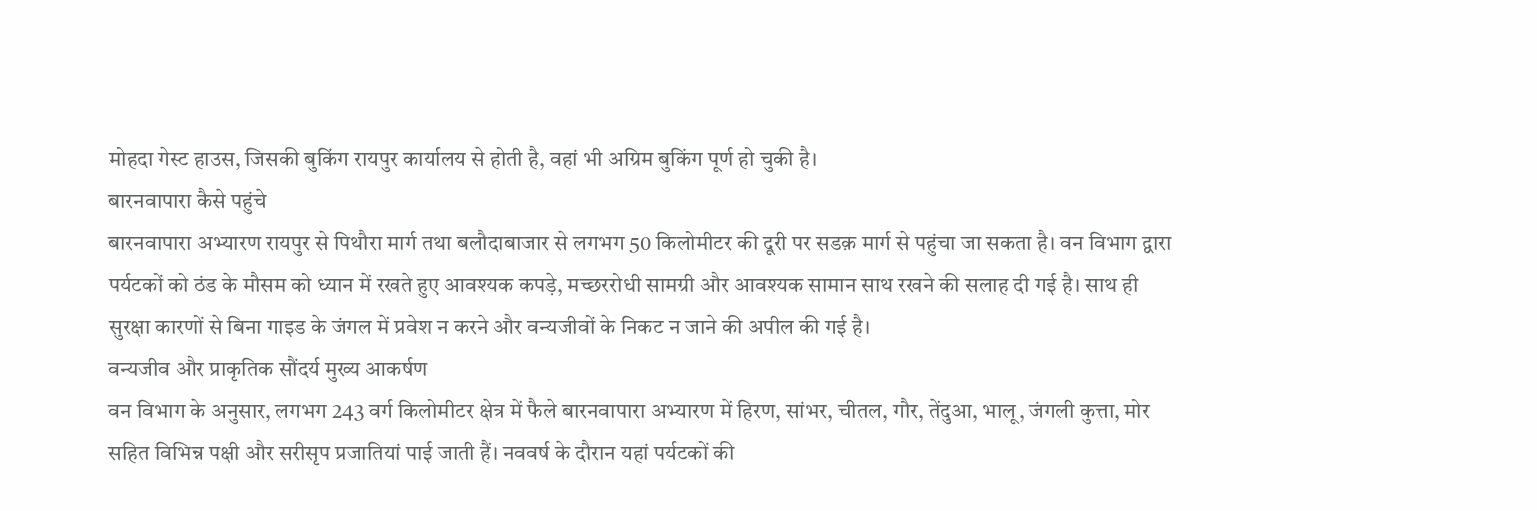मोहदा गेस्ट हाउस, जिसकी बुकिंग रायपुर कार्यालय से होती है, वहां भी अग्रिम बुकिंग पूर्ण हो चुकी है।
बारनवापारा कैसे पहुंचे
बारनवापारा अभ्यारण रायपुर से पिथौरा मार्ग तथा बलौदाबाजार से लगभग 50 किलोमीटर की दूरी पर सडक़ मार्ग से पहुंचा जा सकता है। वन विभाग द्वारा पर्यटकों को ठंड के मौसम को ध्यान में रखते हुए आवश्यक कपड़े, मच्छररोधी सामग्री और आवश्यक सामान साथ रखने की सलाह दी गई है। साथ ही सुरक्षा कारणों से बिना गाइड के जंगल में प्रवेश न करने और वन्यजीवों के निकट न जाने की अपील की गई है।
वन्यजीव और प्राकृतिक सौंदर्य मुख्य आकर्षण
वन विभाग के अनुसार, लगभग 243 वर्ग किलोमीटर क्षेत्र में फैले बारनवापारा अभ्यारण में हिरण, सांभर, चीतल, गौर, तेंदुआ, भालू, जंगली कुत्ता, मोर सहित विभिन्न पक्षी और सरीसृप प्रजातियां पाई जाती हैं। नववर्ष के दौरान यहां पर्यटकों की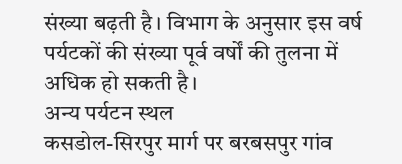संख्या बढ़ती है। विभाग के अनुसार इस वर्ष पर्यटकों की संख्या पूर्व वर्षों की तुलना में अधिक हो सकती है।
अन्य पर्यटन स्थल
कसडोल-सिरपुर मार्ग पर बरबसपुर गांव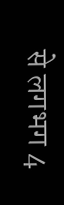से लगभग 4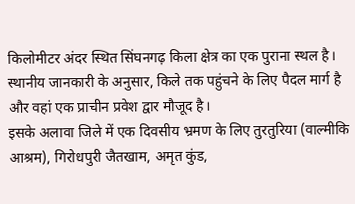किलोमीटर अंदर स्थित सिंघनगढ़ किला क्षेत्र का एक पुराना स्थल है। स्थानीय जानकारी के अनुसार, किले तक पहुंचने के लिए पैदल मार्ग है और वहां एक प्राचीन प्रवेश द्वार मौजूद है।
इसके अलावा जिले में एक दिवसीय भ्रमण के लिए तुरतुरिया (वाल्मीकि आश्रम), गिरोधपुरी जैतखाम, अमृत कुंड,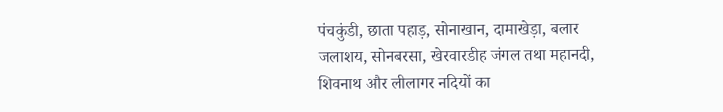पंचकुंडी, छाता पहाड़, सोनाखान, दामाखेड़ा, बलार जलाशय, सोनबरसा, खेरवारडीह जंगल तथा महानदी, शिवनाथ और लीलागर नदियों का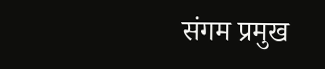संगम प्रमुख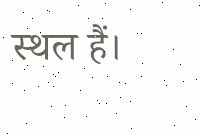स्थल हैं।